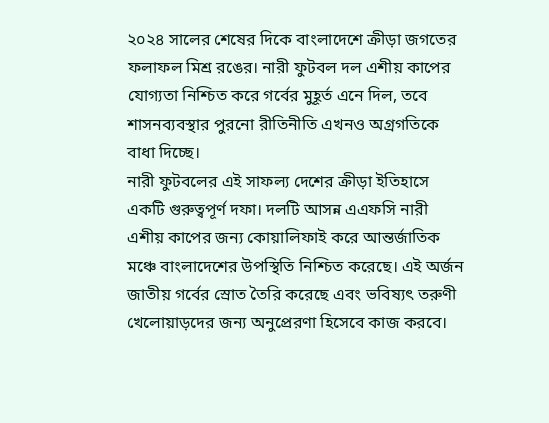২০২৪ সালের শেষের দিকে বাংলাদেশে ক্রীড়া জগতের ফলাফল মিশ্র রঙের। নারী ফুটবল দল এশীয় কাপের যোগ্যতা নিশ্চিত করে গর্বের মুহূর্ত এনে দিল, তবে শাসনব্যবস্থার পুরনো রীতিনীতি এখনও অগ্রগতিকে বাধা দিচ্ছে।
নারী ফুটবলের এই সাফল্য দেশের ক্রীড়া ইতিহাসে একটি গুরুত্বপূর্ণ দফা। দলটি আসন্ন এএফসি নারী এশীয় কাপের জন্য কোয়ালিফাই করে আন্তর্জাতিক মঞ্চে বাংলাদেশের উপস্থিতি নিশ্চিত করেছে। এই অর্জন জাতীয় গর্বের স্রোত তৈরি করেছে এবং ভবিষ্যৎ তরুণী খেলোয়াড়দের জন্য অনুপ্রেরণা হিসেবে কাজ করবে।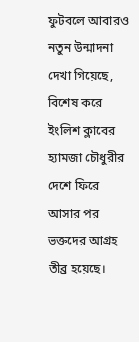ফুটবলে আবারও নতুন উন্মাদনা দেখা গিয়েছে, বিশেষ করে ইংলিশ ক্লাবের হ্যামজা চৌধুরীর দেশে ফিরে আসার পর ভক্তদের আগ্রহ তীব্র হয়েছে।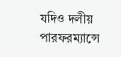যদিও দলীয় পারফরম্যান্সে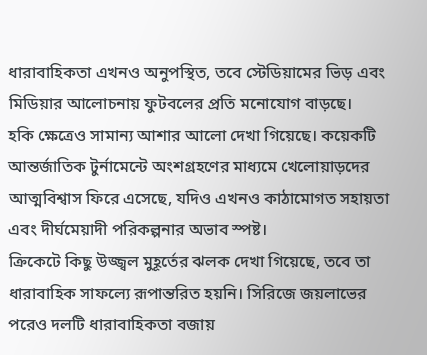ধারাবাহিকতা এখনও অনুপস্থিত, তবে স্টেডিয়ামের ভিড় এবং মিডিয়ার আলোচনায় ফুটবলের প্রতি মনোযোগ বাড়ছে।
হকি ক্ষেত্রেও সামান্য আশার আলো দেখা গিয়েছে। কয়েকটি আন্তর্জাতিক টুর্নামেন্টে অংশগ্রহণের মাধ্যমে খেলোয়াড়দের আত্মবিশ্বাস ফিরে এসেছে, যদিও এখনও কাঠামোগত সহায়তা এবং দীর্ঘমেয়াদী পরিকল্পনার অভাব স্পষ্ট।
ক্রিকেটে কিছু উজ্জ্বল মুহূর্তের ঝলক দেখা গিয়েছে, তবে তা ধারাবাহিক সাফল্যে রূপান্তরিত হয়নি। সিরিজে জয়লাভের পরেও দলটি ধারাবাহিকতা বজায়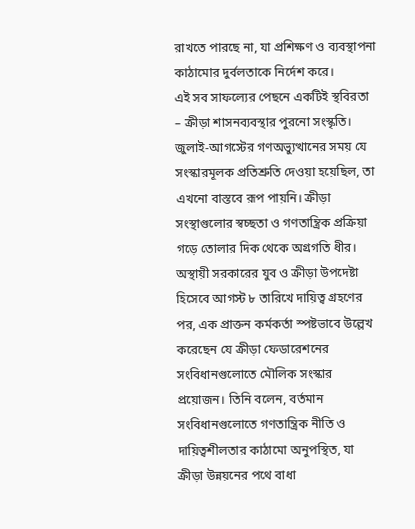রাখতে পারছে না, যা প্রশিক্ষণ ও ব্যবস্থাপনা কাঠামোর দুর্বলতাকে নির্দেশ করে।
এই সব সাফল্যের পেছনে একটিই স্থবিরতা – ক্রীড়া শাসনব্যবস্থার পুরনো সংস্কৃতি। জুলাই-আগস্টের গণঅভ্যুত্থানের সময় যে সংস্কারমূলক প্রতিশ্রুতি দেওয়া হয়েছিল, তা এখনো বাস্তবে রূপ পায়নি। ক্রীড়া সংস্থাগুলোর স্বচ্ছতা ও গণতান্ত্রিক প্রক্রিয়া গড়ে তোলার দিক থেকে অগ্রগতি ধীর।
অস্থায়ী সরকারের যুব ও ক্রীড়া উপদেষ্টা হিসেবে আগস্ট ৮ তারিখে দায়িত্ব গ্রহণের পর, এক প্রাক্তন কর্মকর্তা স্পষ্টভাবে উল্লেখ করেছেন যে ক্রীড়া ফেডারেশনের সংবিধানগুলোতে মৌলিক সংস্কার প্রয়োজন। তিনি বলেন, বর্তমান সংবিধানগুলোতে গণতান্ত্রিক নীতি ও দায়িত্বশীলতার কাঠামো অনুপস্থিত, যা ক্রীড়া উন্নয়নের পথে বাধা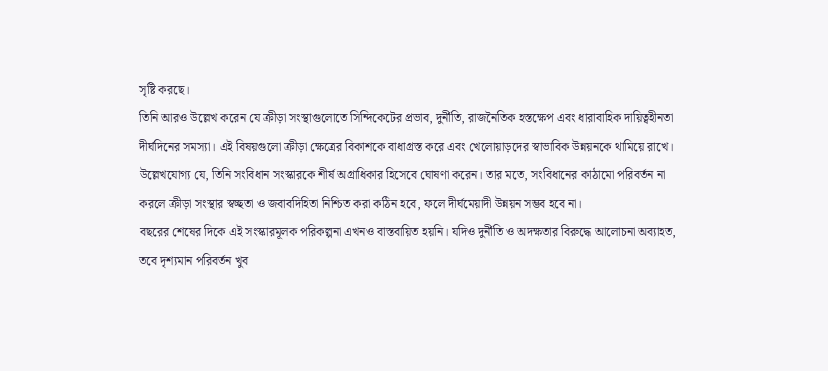সৃষ্টি করছে।
তিনি আরও উল্লেখ করেন যে ক্রীড়া সংস্থাগুলোতে সিন্দিকেটের প্রভাব, দুর্নীতি, রাজনৈতিক হস্তক্ষেপ এবং ধারাবাহিক দায়িত্বহীনতা দীর্ঘদিনের সমস্যা। এই বিষয়গুলো ক্রীড়া ক্ষেত্রের বিকাশকে বাধাগ্রস্ত করে এবং খেলোয়াড়দের স্বাভাবিক উন্নয়নকে থামিয়ে রাখে।
উল্লেখযোগ্য যে, তিনি সংবিধান সংস্কারকে শীর্ষ অগ্রাধিকার হিসেবে ঘোষণা করেন। তার মতে, সংবিধানের কাঠামো পরিবর্তন না করলে ক্রীড়া সংস্থার স্বচ্ছতা ও জবাবদিহিতা নিশ্চিত করা কঠিন হবে, ফলে দীর্ঘমেয়াদী উন্নয়ন সম্ভব হবে না।
বছরের শেষের দিকে এই সংস্কারমূলক পরিকল্পনা এখনও বাস্তবায়িত হয়নি। যদিও দুর্নীতি ও অদক্ষতার বিরুদ্ধে আলোচনা অব্যাহত, তবে দৃশ্যমান পরিবর্তন খুব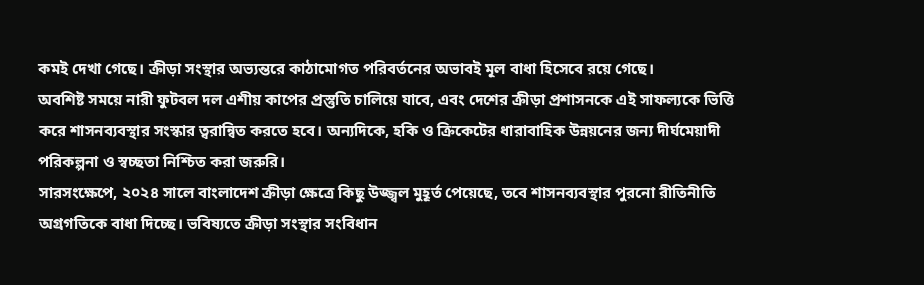কমই দেখা গেছে। ক্রীড়া সংস্থার অভ্যন্তরে কাঠামোগত পরিবর্তনের অভাবই মূল বাধা হিসেবে রয়ে গেছে।
অবশিষ্ট সময়ে নারী ফুটবল দল এশীয় কাপের প্রস্তুতি চালিয়ে যাবে, এবং দেশের ক্রীড়া প্রশাসনকে এই সাফল্যকে ভিত্তি করে শাসনব্যবস্থার সংস্কার ত্বরান্বিত করতে হবে। অন্যদিকে, হকি ও ক্রিকেটের ধারাবাহিক উন্নয়নের জন্য দীর্ঘমেয়াদী পরিকল্পনা ও স্বচ্ছতা নিশ্চিত করা জরুরি।
সারসংক্ষেপে, ২০২৪ সালে বাংলাদেশ ক্রীড়া ক্ষেত্রে কিছু উজ্জ্বল মুহূর্ত পেয়েছে, তবে শাসনব্যবস্থার পুরনো রীতিনীতি অগ্রগতিকে বাধা দিচ্ছে। ভবিষ্যতে ক্রীড়া সংস্থার সংবিধান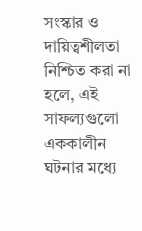সংস্কার ও দায়িত্বশীলতা নিশ্চিত করা না হলে, এই সাফল্যগুলো এককালীন ঘটনার মধ্যে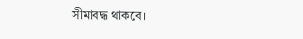সীমাবদ্ধ থাকবে।